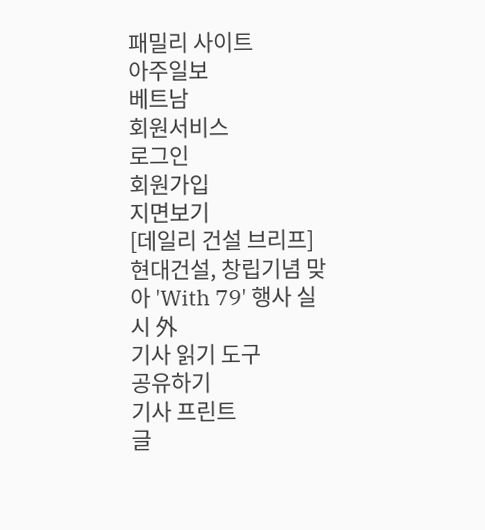패밀리 사이트
아주일보
베트남
회원서비스
로그인
회원가입
지면보기
[데일리 건설 브리프] 현대건설, 창립기념 맞아 'With 79' 행사 실시 外
기사 읽기 도구
공유하기
기사 프린트
글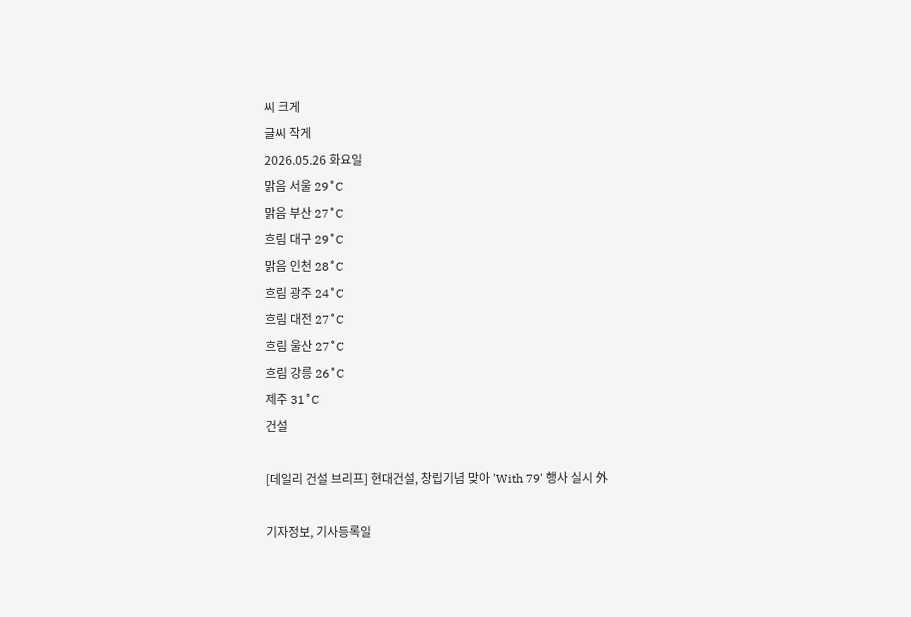씨 크게
글씨 작게
2026.05.26 화요일
맑음 서울 29˚C
맑음 부산 27˚C
흐림 대구 29˚C
맑음 인천 28˚C
흐림 광주 24˚C
흐림 대전 27˚C
흐림 울산 27˚C
흐림 강릉 26˚C
제주 31˚C
건설

[데일리 건설 브리프] 현대건설, 창립기념 맞아 'With 79' 행사 실시 外

기자정보, 기사등록일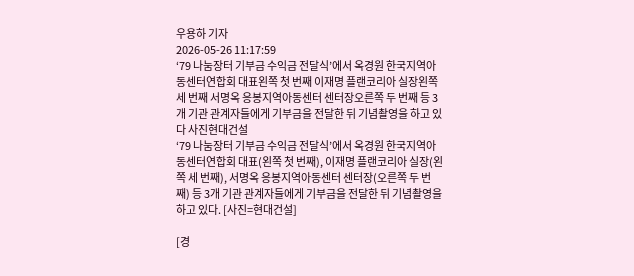우용하 기자
2026-05-26 11:17:59
‘79 나눔장터 기부금 수익금 전달식’에서 옥경원 한국지역아동센터연합회 대표왼쪽 첫 번째 이재명 플랜코리아 실장왼쪽 세 번째 서명옥 응봉지역아동센터 센터장오른쪽 두 번째 등 3개 기관 관계자들에게 기부금을 전달한 뒤 기념촬영을 하고 있다 사진현대건설
‘79 나눔장터 기부금 수익금 전달식’에서 옥경원 한국지역아동센터연합회 대표(왼쪽 첫 번째), 이재명 플랜코리아 실장(왼쪽 세 번째), 서명옥 응봉지역아동센터 센터장(오른쪽 두 번째) 등 3개 기관 관계자들에게 기부금을 전달한 뒤 기념촬영을 하고 있다. [사진=현대건설]

[경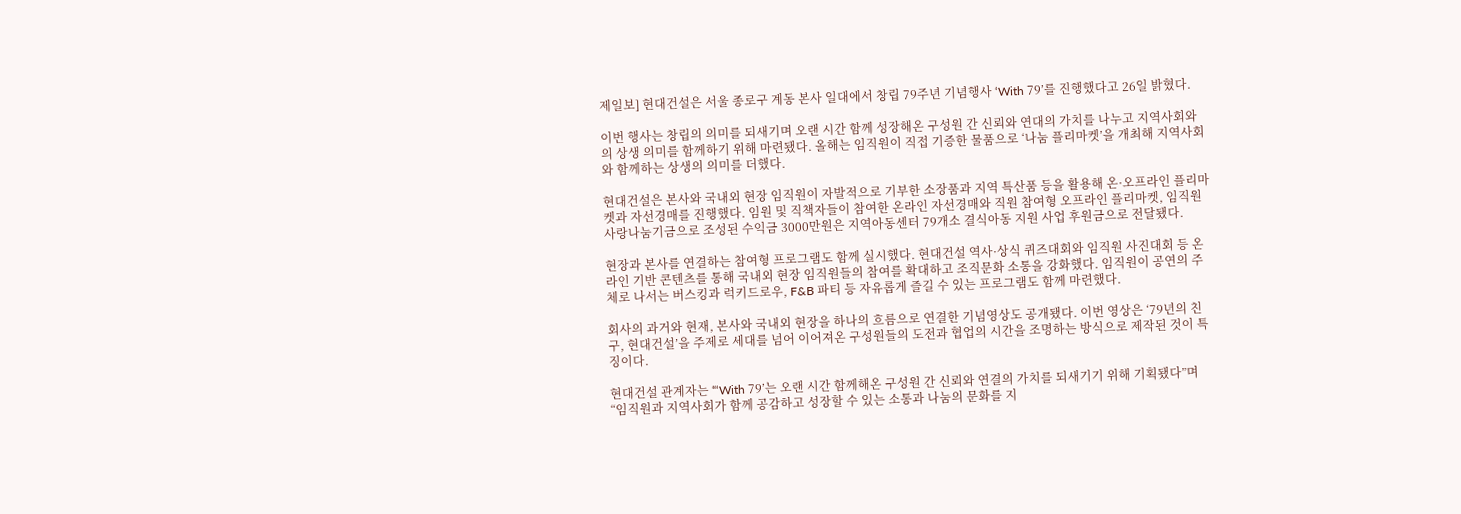제일보] 현대건설은 서울 종로구 계동 본사 일대에서 창립 79주년 기념행사 ‘With 79’를 진행했다고 26일 밝혔다.

이번 행사는 창립의 의미를 되새기며 오랜 시간 함께 성장해온 구성원 간 신뢰와 연대의 가치를 나누고 지역사회와의 상생 의미를 함께하기 위해 마련됐다. 올해는 임직원이 직접 기증한 물품으로 ‘나눔 플리마켓’을 개최해 지역사회와 함께하는 상생의 의미를 더했다.

현대건설은 본사와 국내외 현장 임직원이 자발적으로 기부한 소장품과 지역 특산품 등을 활용해 온·오프라인 플리마켓과 자선경매를 진행했다. 임원 및 직책자들이 참여한 온라인 자선경매와 직원 참여형 오프라인 플리마켓, 임직원 사랑나눔기금으로 조성된 수익금 3000만원은 지역아동센터 79개소 결식아동 지원 사업 후원금으로 전달됐다.

현장과 본사를 연결하는 참여형 프로그램도 함께 실시했다. 현대건설 역사·상식 퀴즈대회와 임직원 사진대회 등 온라인 기반 콘텐츠를 통해 국내외 현장 임직원들의 참여를 확대하고 조직문화 소통을 강화했다. 임직원이 공연의 주체로 나서는 버스킹과 럭키드로우, F&B 파티 등 자유롭게 즐길 수 있는 프로그램도 함께 마련했다.

회사의 과거와 현재, 본사와 국내외 현장을 하나의 흐름으로 연결한 기념영상도 공개됐다. 이번 영상은 ‘79년의 친구, 현대건설’을 주제로 세대를 넘어 이어져온 구성원들의 도전과 협업의 시간을 조명하는 방식으로 제작된 것이 특징이다.

현대건설 관계자는 “‘With 79’는 오랜 시간 함께해온 구성원 간 신뢰와 연결의 가치를 되새기기 위해 기획됐다”며 “임직원과 지역사회가 함께 공감하고 성장할 수 있는 소통과 나눔의 문화를 지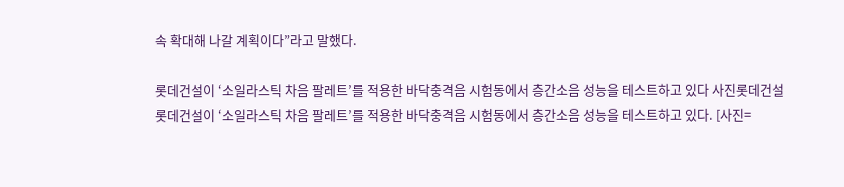속 확대해 나갈 계획이다”라고 말했다.

롯데건설이 ‘소일라스틱 차음 팔레트’를 적용한 바닥충격음 시험동에서 층간소음 성능을 테스트하고 있다 사진롯데건설
롯데건설이 ‘소일라스틱 차음 팔레트’를 적용한 바닥충격음 시험동에서 층간소음 성능을 테스트하고 있다. [사진=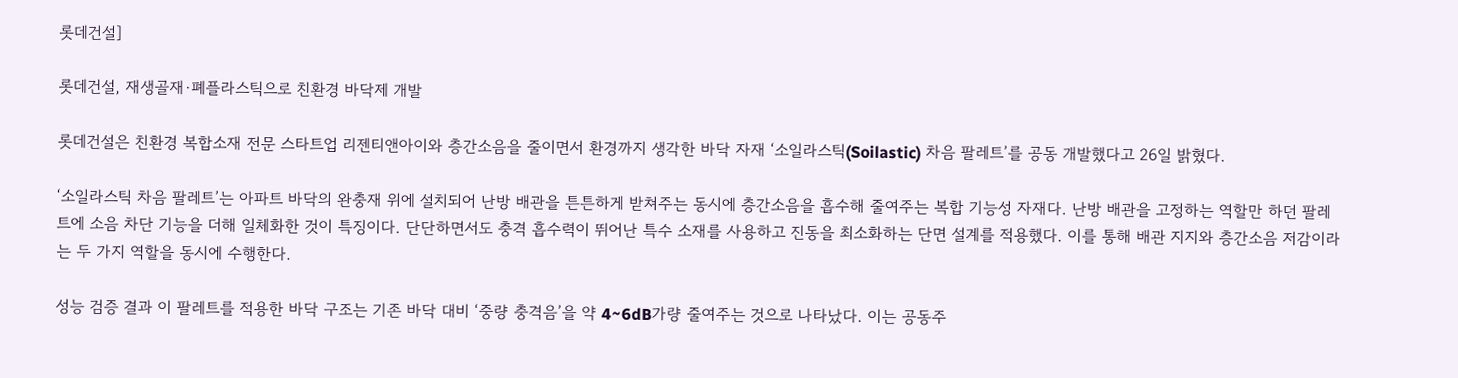롯데건설]

롯데건설, 재생골재·폐플라스틱으로 친환경 바닥제 개발

롯데건설은 친환경 복합소재 전문 스타트업 리젠티앤아이와 층간소음을 줄이면서 환경까지 생각한 바닥 자재 ‘소일라스틱(Soilastic) 차음 팔레트’를 공동 개발했다고 26일 밝혔다.

‘소일라스틱 차음 팔레트’는 아파트 바닥의 완충재 위에 설치되어 난방 배관을 튼튼하게 받쳐주는 동시에 층간소음을 흡수해 줄여주는 복합 기능성 자재다. 난방 배관을 고정하는 역할만 하던 팔레트에 소음 차단 기능을 더해 일체화한 것이 특징이다. 단단하면서도 충격 흡수력이 뛰어난 특수 소재를 사용하고 진동을 최소화하는 단면 설계를 적용했다. 이를 통해 배관 지지와 층간소음 저감이라는 두 가지 역할을 동시에 수행한다.

성능 검증 결과 이 팔레트를 적용한 바닥 구조는 기존 바닥 대비 ‘중량 충격음’을 약 4~6dB가량 줄여주는 것으로 나타났다. 이는 공동주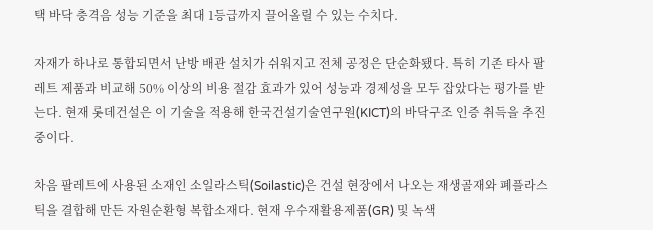택 바닥 충격음 성능 기준을 최대 1등급까지 끌어올릴 수 있는 수치다.

자재가 하나로 통합되면서 난방 배관 설치가 쉬워지고 전체 공정은 단순화됐다. 특히 기존 타사 팔레트 제품과 비교해 50% 이상의 비용 절감 효과가 있어 성능과 경제성을 모두 잡았다는 평가를 받는다. 현재 롯데건설은 이 기술을 적용해 한국건설기술연구원(KICT)의 바닥구조 인증 취득을 추진 중이다.

차음 팔레트에 사용된 소재인 소일라스틱(Soilastic)은 건설 현장에서 나오는 재생골재와 폐플라스틱을 결합해 만든 자원순환형 복합소재다. 현재 우수재활용제품(GR) 및 녹색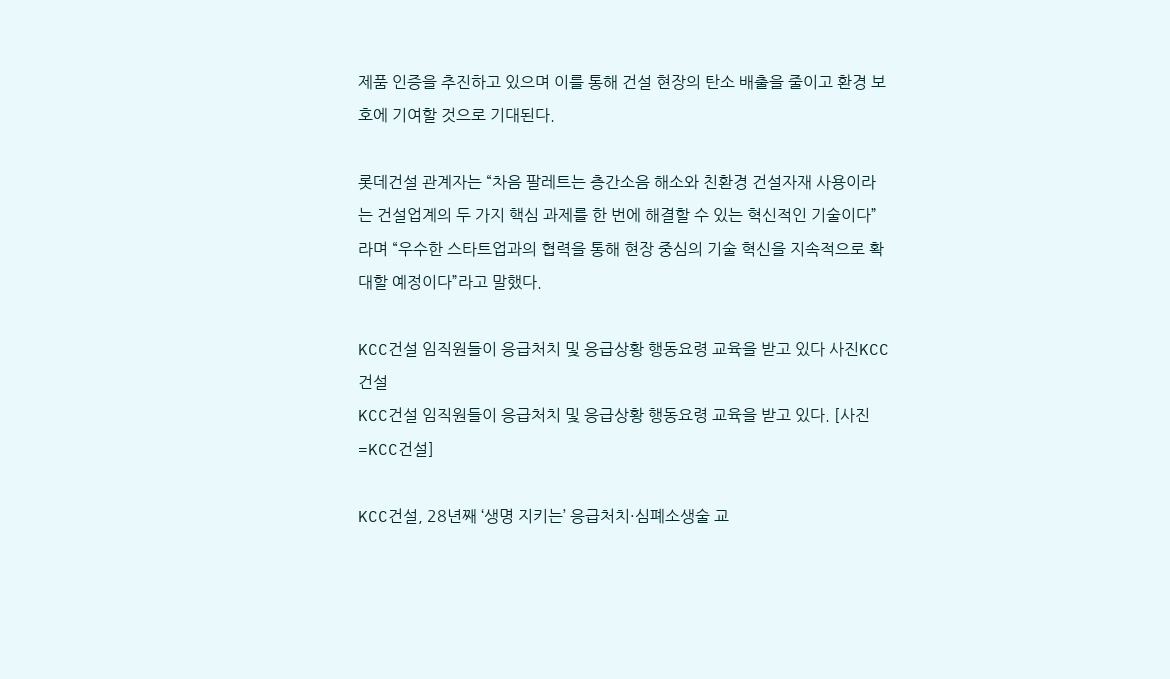제품 인증을 추진하고 있으며 이를 통해 건설 현장의 탄소 배출을 줄이고 환경 보호에 기여할 것으로 기대된다.

롯데건설 관계자는 “차음 팔레트는 층간소음 해소와 친환경 건설자재 사용이라는 건설업계의 두 가지 핵심 과제를 한 번에 해결할 수 있는 혁신적인 기술이다”라며 “우수한 스타트업과의 협력을 통해 현장 중심의 기술 혁신을 지속적으로 확대할 예정이다”라고 말했다.

KCC건설 임직원들이 응급처치 및 응급상황 행동요령 교육을 받고 있다 사진KCC건설
KCC건설 임직원들이 응급처치 및 응급상황 행동요령 교육을 받고 있다. [사진=KCC건설]

KCC건설, 28년째 ‘생명 지키는’ 응급처치·심폐소생술 교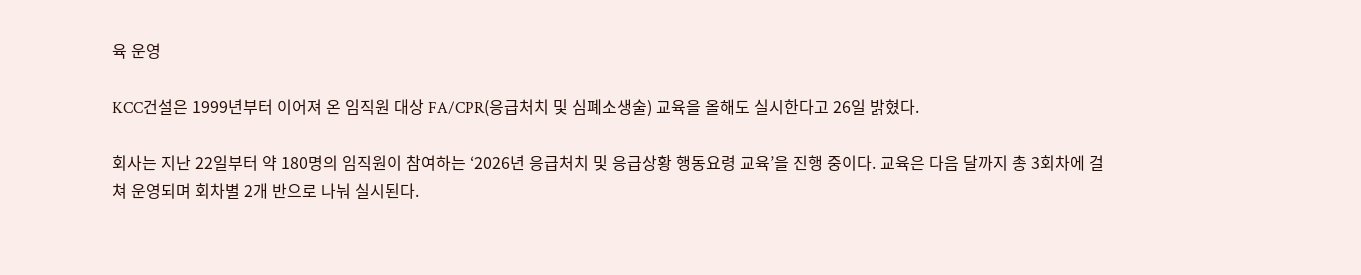육 운영

KCC건설은 1999년부터 이어져 온 임직원 대상 FA/CPR(응급처치 및 심폐소생술) 교육을 올해도 실시한다고 26일 밝혔다.

회사는 지난 22일부터 약 180명의 임직원이 참여하는 ‘2026년 응급처치 및 응급상황 행동요령 교육’을 진행 중이다. 교육은 다음 달까지 총 3회차에 걸쳐 운영되며 회차별 2개 반으로 나눠 실시된다.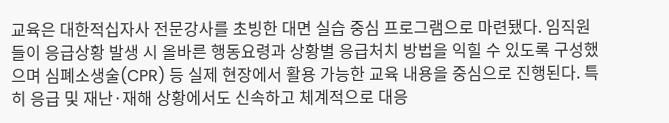교육은 대한적십자사 전문강사를 초빙한 대면 실습 중심 프로그램으로 마련됐다. 임직원들이 응급상황 발생 시 올바른 행동요령과 상황별 응급처치 방법을 익힐 수 있도록 구성했으며 심폐소생술(CPR) 등 실제 현장에서 활용 가능한 교육 내용을 중심으로 진행된다. 특히 응급 및 재난·재해 상황에서도 신속하고 체계적으로 대응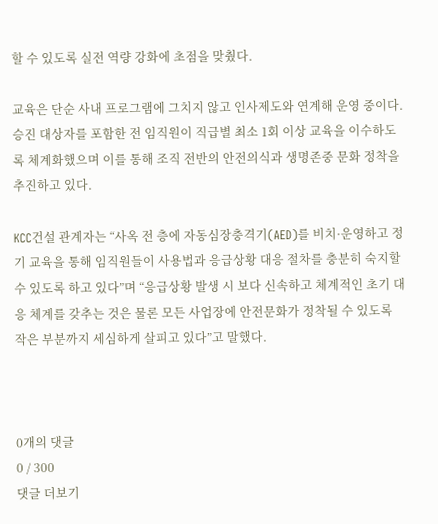할 수 있도록 실전 역량 강화에 초점을 맞췄다.

교육은 단순 사내 프로그램에 그치지 않고 인사제도와 연계해 운영 중이다. 승진 대상자를 포함한 전 임직원이 직급별 최소 1회 이상 교육을 이수하도록 체계화했으며 이를 통해 조직 전반의 안전의식과 생명존중 문화 정착을 추진하고 있다.

KCC건설 관계자는 “사옥 전 층에 자동심장충격기(AED)를 비치·운영하고 정기 교육을 통해 임직원들이 사용법과 응급상황 대응 절차를 충분히 숙지할 수 있도록 하고 있다”며 “응급상황 발생 시 보다 신속하고 체계적인 초기 대응 체계를 갖추는 것은 물론 모든 사업장에 안전문화가 정착될 수 있도록 작은 부분까지 세심하게 살피고 있다”고 말했다.



0개의 댓글
0 / 300
댓글 더보기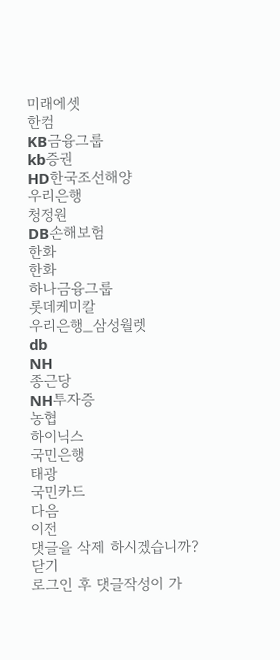미래에셋
한컴
KB금융그룹
kb증권
HD한국조선해양
우리은행
청정원
DB손해보험
한화
한화
하나금융그룹
롯데케미칼
우리은행_삼성월렛
db
NH
종근당
NH투자증
농협
하이닉스
국민은행
태광
국민카드
다음
이전
댓글을 삭제 하시겠습니까?
닫기
로그인 후 댓글작성이 가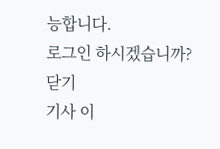능합니다.
로그인 하시겠습니까?
닫기
기사 이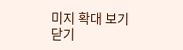미지 확대 보기
닫기